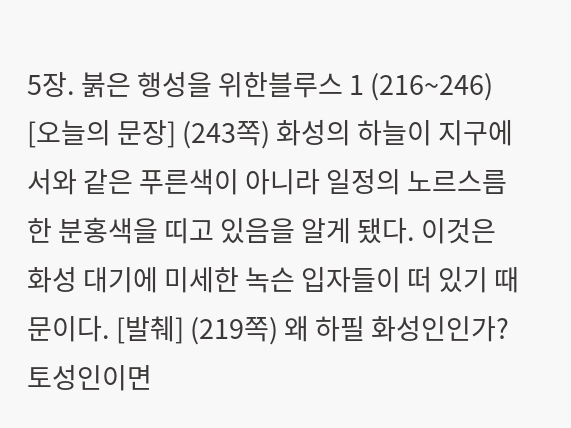5장. 붉은 행성을 위한블루스 1 (216~246) [오늘의 문장] (243쪽) 화성의 하늘이 지구에서와 같은 푸른색이 아니라 일정의 노르스름한 분홍색을 띠고 있음을 알게 됐다. 이것은 화성 대기에 미세한 녹슨 입자들이 떠 있기 때문이다. [발췌] (219쪽) 왜 하필 화성인인가? 토성인이면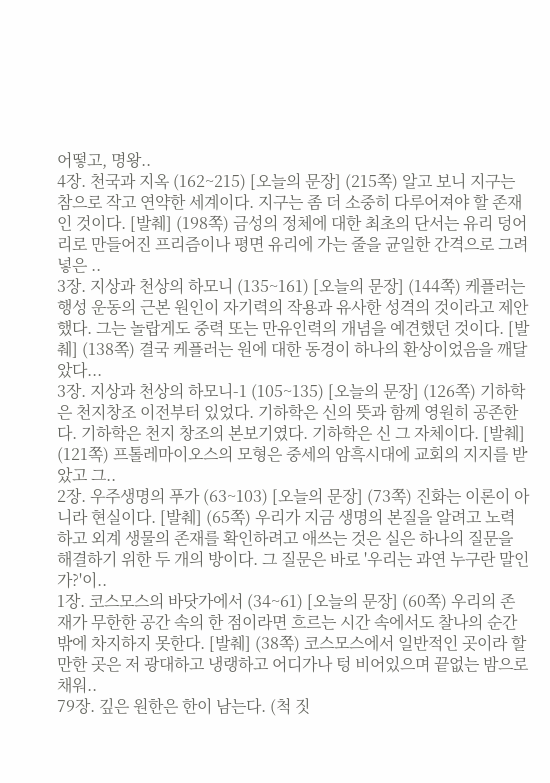어떻고, 명왕..
4장. 천국과 지옥 (162~215) [오늘의 문장] (215쪽) 알고 보니 지구는 참으로 작고 연약한 세계이다. 지구는 좀 더 소중히 다루어져야 할 존재인 것이다. [발췌] (198쪽) 금성의 정체에 대한 최초의 단서는 유리 덩어리로 만들어진 프리즘이나 평면 유리에 가는 줄을 균일한 간격으로 그려 넣은 ..
3장. 지상과 천상의 하모니 (135~161) [오늘의 문장] (144쪽) 케플러는 행성 운동의 근본 원인이 자기력의 작용과 유사한 성격의 것이라고 제안했다. 그는 놀랍게도 중력 또는 만유인력의 개념을 예견했던 것이다. [발췌] (138쪽) 결국 케플러는 원에 대한 동경이 하나의 환상이었음을 깨달았다...
3장. 지상과 천상의 하모니-1 (105~135) [오늘의 문장] (126쪽) 기하학은 천지창조 이전부터 있었다. 기하학은 신의 뜻과 함께 영원히 공존한다. 기하학은 천지 창조의 본보기였다. 기하학은 신 그 자체이다. [발췌] (121쪽) 프톨레마이오스의 모형은 중세의 암흑시대에 교회의 지지를 받았고 그..
2장. 우주생명의 푸가 (63~103) [오늘의 문장] (73쪽) 진화는 이론이 아니라 현실이다. [발췌] (65쪽) 우리가 지금 생명의 본질을 알려고 노력하고 외계 생물의 존재를 확인하려고 애쓰는 것은 실은 하나의 질문을 해결하기 위한 두 개의 방이다. 그 질문은 바로 '우리는 과연 누구란 말인가?'이..
1장. 코스모스의 바닷가에서 (34~61) [오늘의 문장] (60쪽) 우리의 존재가 무한한 공간 속의 한 점이라면 흐르는 시간 속에서도 찰나의 순간밖에 차지하지 못한다. [발췌] (38쪽) 코스모스에서 일반적인 곳이라 할 만한 곳은 저 광대하고 냉랭하고 어디가나 텅 비어있으며 끝없는 밤으로 채워..
79장. 깊은 원한은 한이 남는다. (척 짓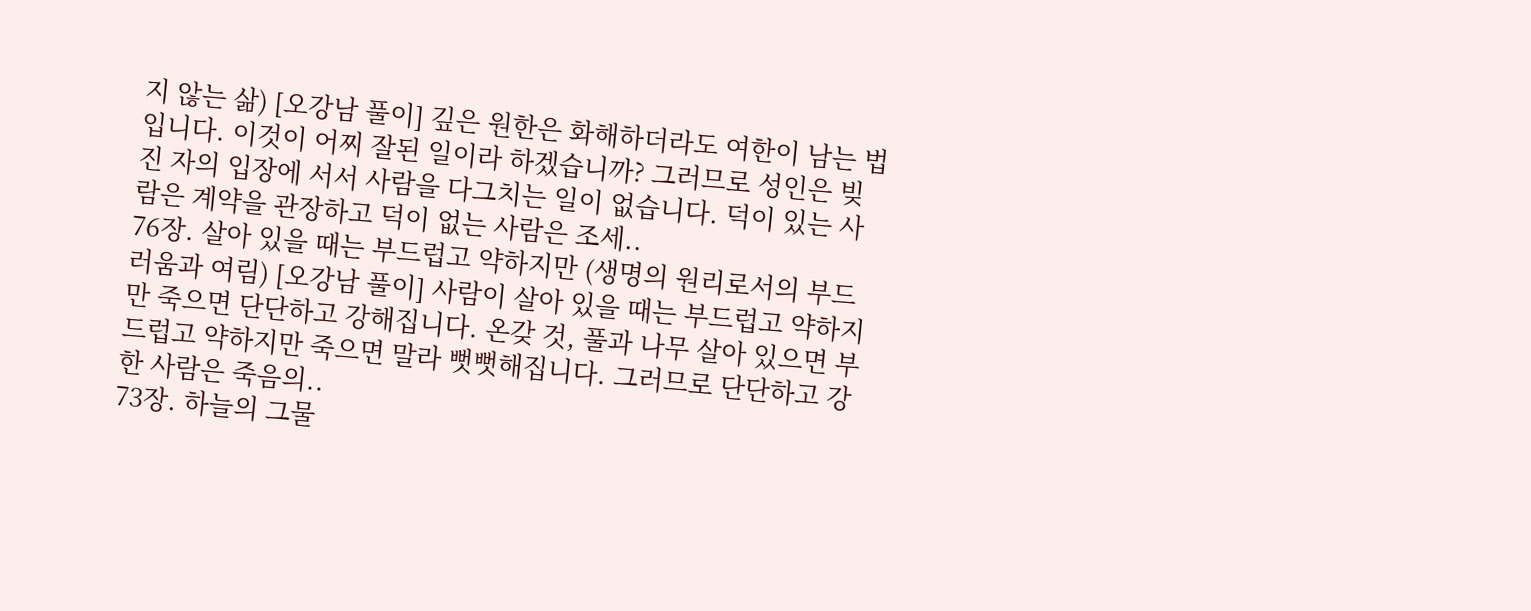지 않는 삶) [오강남 풀이] 깊은 원한은 화해하더라도 여한이 남는 법입니다. 이것이 어찌 잘된 일이라 하겠습니까? 그러므로 성인은 빚진 자의 입장에 서서 사람을 다그치는 일이 없습니다. 덕이 있는 사람은 계약을 관장하고 덕이 없는 사람은 조세..
76장. 살아 있을 때는 부드럽고 약하지만 (생명의 원리로서의 부드러움과 여림) [오강남 풀이] 사람이 살아 있을 때는 부드럽고 약하지만 죽으면 단단하고 강해집니다. 온갖 것, 풀과 나무 살아 있으면 부드럽고 약하지만 죽으면 말라 뻣뻣해집니다. 그러므로 단단하고 강한 사람은 죽음의..
73장. 하늘의 그물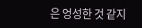은 엉성한 것 같지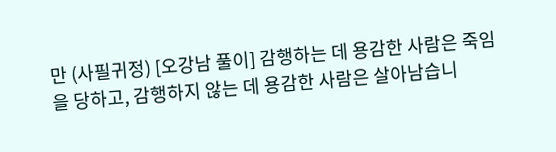만 (사필귀정) [오강남 풀이] 감행하는 데 용감한 사람은 죽임을 당하고, 감행하지 않는 데 용감한 사람은 살아남습니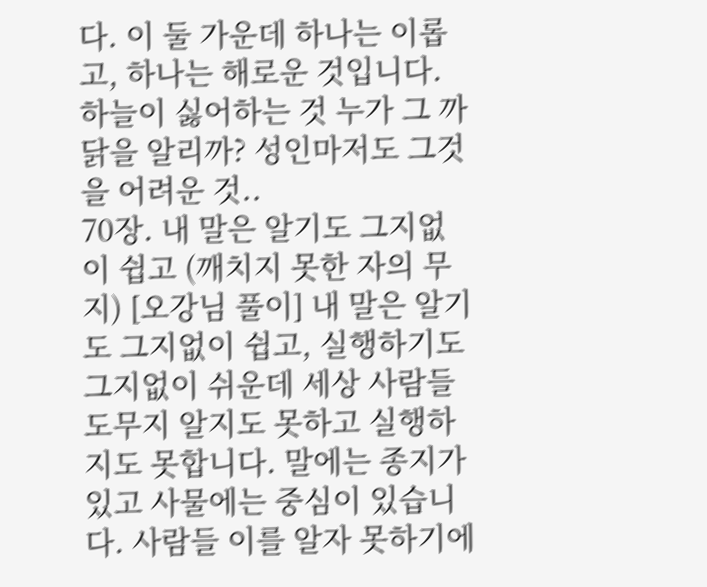다. 이 둘 가운데 하나는 이롭고, 하나는 해로운 것입니다. 하늘이 싫어하는 것 누가 그 까닭을 알리까? 성인마저도 그것을 어려운 것..
70장. 내 말은 알기도 그지없이 쉽고 (깨치지 못한 자의 무지) [오강님 풀이] 내 말은 알기도 그지없이 쉽고, 실행하기도 그지없이 쉬운데 세상 사람들 도무지 알지도 못하고 실행하지도 못합니다. 말에는 종지가 있고 사물에는 중심이 있습니다. 사람들 이를 알자 못하기에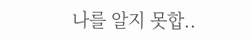나를 알지 못합..